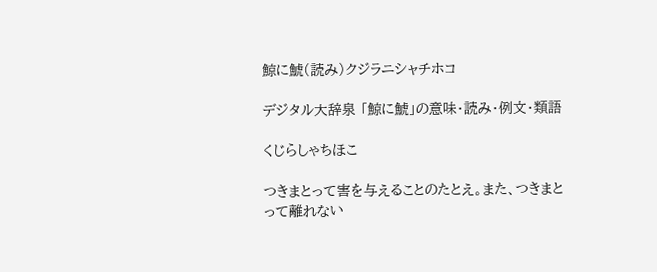鯨に鯱(読み)クジラニシャチホコ

デジタル大辞泉 「鯨に鯱」の意味・読み・例文・類語

くじらしゃちほこ

つきまとって害を与えることのたとえ。また、つきまとって離れない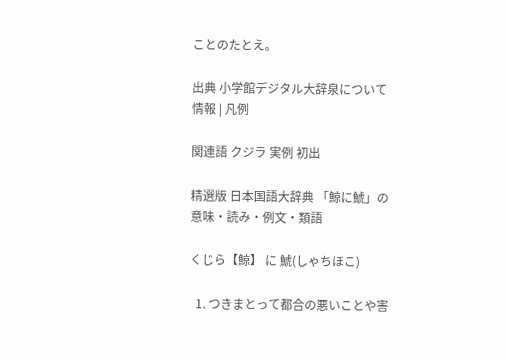ことのたとえ。

出典 小学館デジタル大辞泉について 情報 | 凡例

関連語 クジラ 実例 初出

精選版 日本国語大辞典 「鯨に鯱」の意味・読み・例文・類語

くじら【鯨】 に 鯱(しゃちほこ)

  1. つきまとって都合の悪いことや害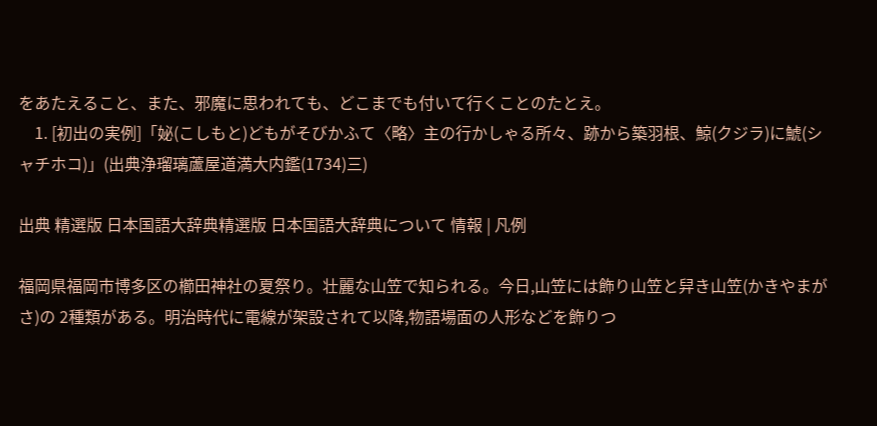をあたえること、また、邪魔に思われても、どこまでも付いて行くことのたとえ。
    1. [初出の実例]「妼(こしもと)どもがそびかふて〈略〉主の行かしゃる所々、跡から築羽根、鯨(クジラ)に鯱(シャチホコ)」(出典浄瑠璃蘆屋道満大内鑑(1734)三)

出典 精選版 日本国語大辞典精選版 日本国語大辞典について 情報 | 凡例

福岡県福岡市博多区の櫛田神社の夏祭り。壮麗な山笠で知られる。今日,山笠には飾り山笠と舁き山笠(かきやまがさ)の 2種類がある。明治時代に電線が架設されて以降,物語場面の人形などを飾りつ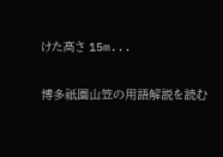けた高さ 15m...

博多祇園山笠の用語解説を読む